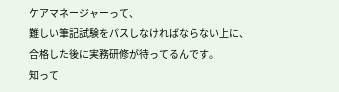ケアマネージャーって、
難しい筆記試験をパスしなければならない上に、
合格した後に実務研修が待ってるんです。
知って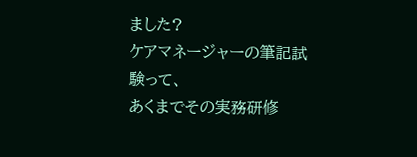ました?
ケアマネージャーの筆記試験って、
あくまでその実務研修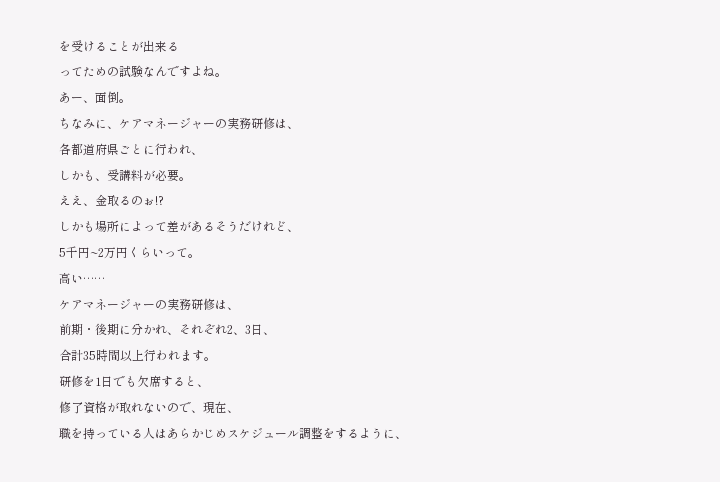を受けることが出来る
ってための試験なんですよね。
あー、面倒。
ちなみに、ケアマネージャーの実務研修は、
各都道府県ごとに行われ、
しかも、受講料が必要。
ええ、金取るのぉ!?
しかも場所によって差があるそうだけれど、
5千円~2万円くらいって。
高い……
ケアマネージャーの実務研修は、
前期・後期に分かれ、それぞれ2、3日、
合計35時間以上行われます。
研修を1日でも欠席すると、
修了資格が取れないので、現在、
職を持っている人はあらかじめスケジュール調整をするように、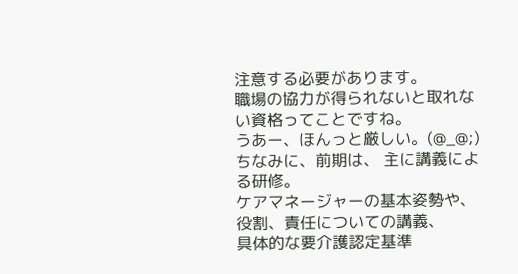注意する必要があります。
職場の協力が得られないと取れない資格ってことですね。
うあー、ほんっと厳しい。(@_@;)
ちなみに、前期は、 主に講義による研修。
ケアマネージャーの基本姿勢や、役割、責任についての講義、
具体的な要介護認定基準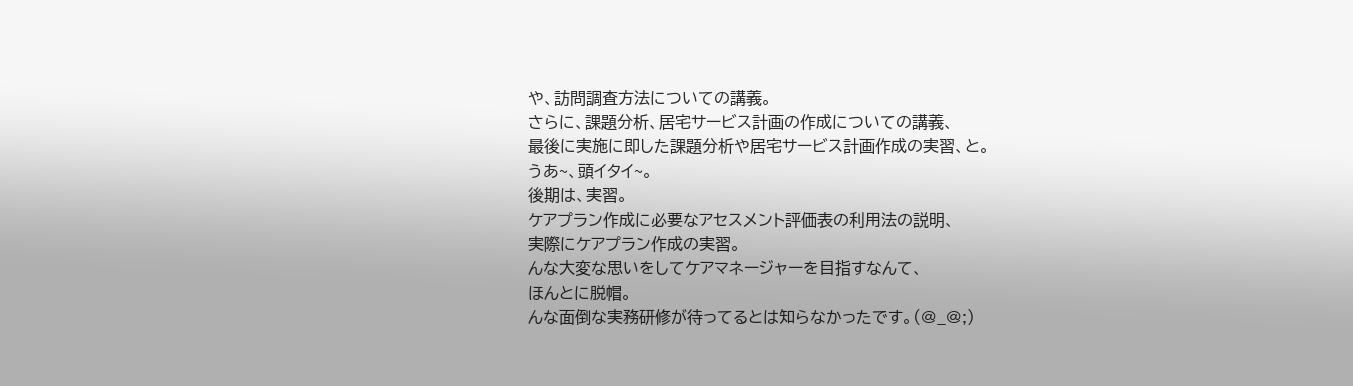や、訪問調査方法についての講義。
さらに、課題分析、居宅サービス計画の作成についての講義、
最後に実施に即した課題分析や居宅サービス計画作成の実習、と。
うあ~、頭イタイ~。
後期は、実習。
ケアプラン作成に必要なアセスメント評価表の利用法の説明、
実際にケアプラン作成の実習。
んな大変な思いをしてケアマネージャーを目指すなんて、
ほんとに脱帽。
んな面倒な実務研修が待ってるとは知らなかったです。(@_@;)